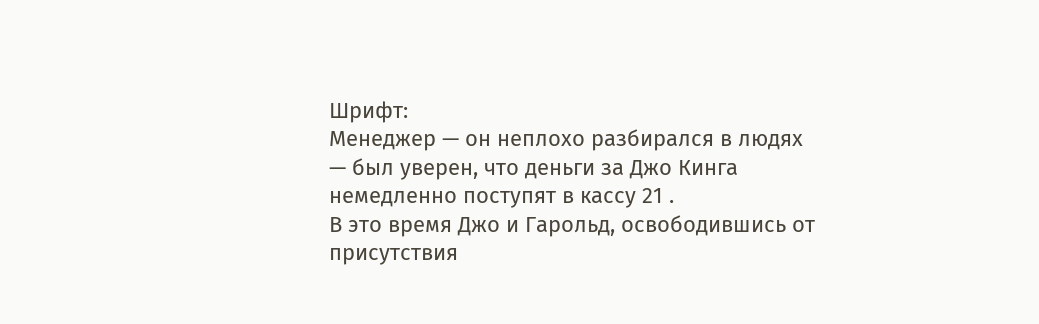Шрифт:
Менеджер — он неплохо разбирался в людях — был уверен, что деньги за Джо Кинга немедленно поступят в кассу 21 .
В это время Джо и Гарольд, освободившись от присутствия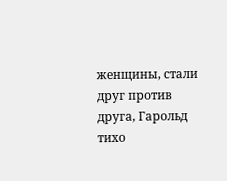женщины, стали друг против друга, Гарольд тихо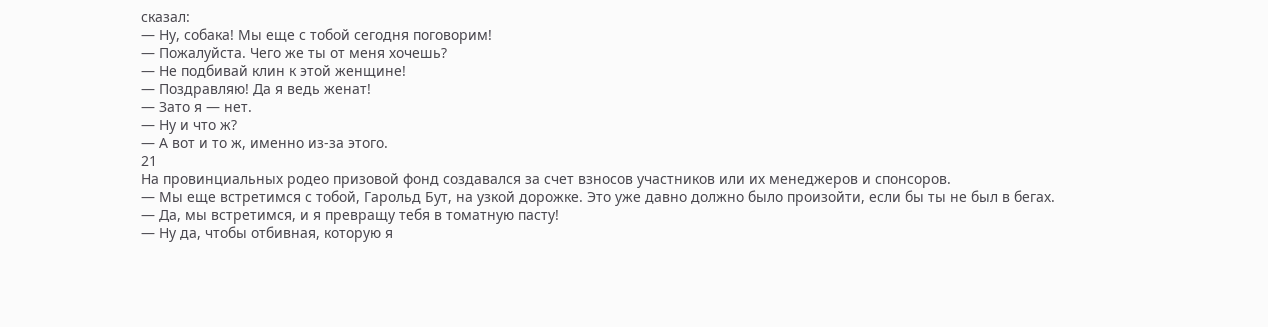сказал:
— Ну, собака! Мы еще с тобой сегодня поговорим!
— Пожалуйста. Чего же ты от меня хочешь?
— Не подбивай клин к этой женщине!
— Поздравляю! Да я ведь женат!
— Зато я — нет.
— Ну и что ж?
— А вот и то ж, именно из-за этого.
21
На провинциальных родео призовой фонд создавался за счет взносов участников или их менеджеров и спонсоров.
— Мы еще встретимся с тобой, Гарольд Бут, на узкой дорожке. Это уже давно должно было произойти, если бы ты не был в бегах.
— Да, мы встретимся, и я превращу тебя в томатную пасту!
— Ну да, чтобы отбивная, которую я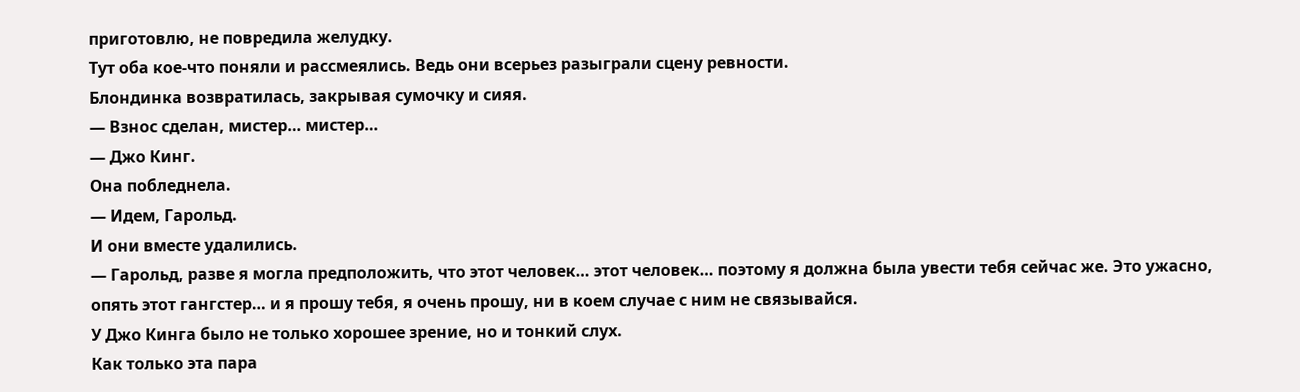приготовлю, не повредила желудку.
Тут оба кое-что поняли и рассмеялись. Ведь они всерьез разыграли сцену ревности.
Блондинка возвратилась, закрывая сумочку и сияя.
— Взнос сделан, мистер… мистер…
— Джо Кинг.
Она побледнела.
— Идем, Гарольд.
И они вместе удалились.
— Гарольд, разве я могла предположить, что этот человек… этот человек… поэтому я должна была увести тебя сейчас же. Это ужасно, опять этот гангстер… и я прошу тебя, я очень прошу, ни в коем случае с ним не связывайся.
У Джо Кинга было не только хорошее зрение, но и тонкий слух.
Как только эта пара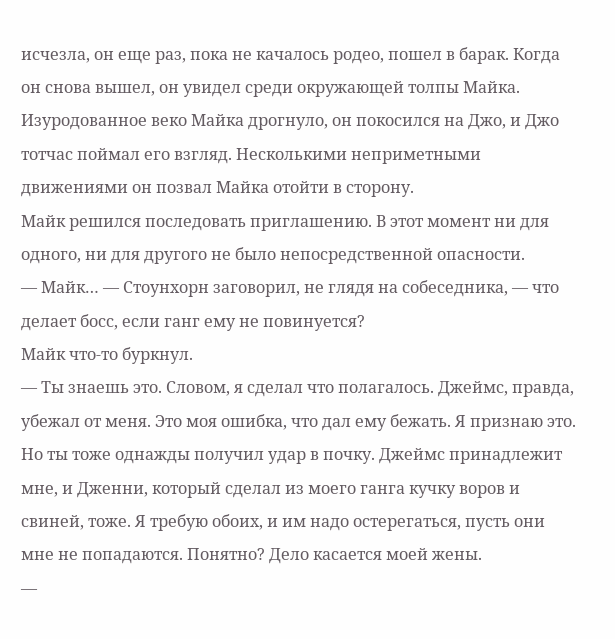исчезла, он еще раз, пока не качалось родео, пошел в барак. Когда он снова вышел, он увидел среди окружающей толпы Майка. Изуродованное веко Майка дрогнуло, он покосился на Джо, и Джо тотчас поймал его взгляд. Несколькими неприметными движениями он позвал Майка отойти в сторону.
Майк решился последовать приглашению. В этот момент ни для одного, ни для другого не было непосредственной опасности.
— Майк… — Стоунхорн заговорил, не глядя на собеседника, — что делает босс, если ганг ему не повинуется?
Майк что-то буркнул.
— Ты знаешь это. Словом, я сделал что полагалось. Джеймс, правда, убежал от меня. Это моя ошибка, что дал ему бежать. Я признаю это. Но ты тоже однажды получил удар в почку. Джеймс принадлежит мне, и Дженни, который сделал из моего ганга кучку воров и свиней, тоже. Я требую обоих, и им надо остерегаться, пусть они мне не попадаются. Понятно? Дело касается моей жены.
—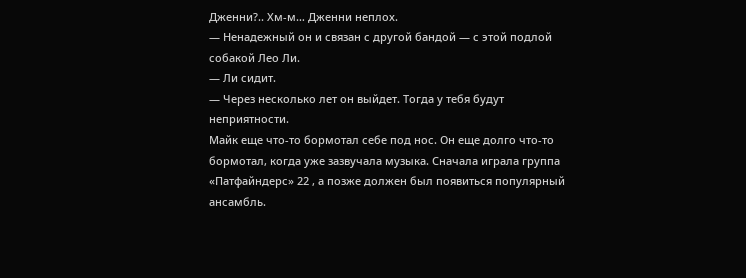Дженни?.. Хм-м… Дженни неплох.
— Ненадежный он и связан с другой бандой — с этой подлой собакой Лео Ли.
— Ли сидит.
— Через несколько лет он выйдет. Тогда у тебя будут неприятности.
Майк еще что-то бормотал себе под нос. Он еще долго что-то бормотал, когда уже зазвучала музыка. Сначала играла группа «Патфайндерс» 22 , а позже должен был появиться популярный ансамбль.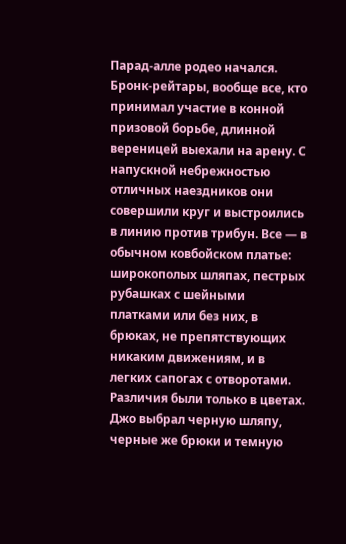Парад-алле родео начался.
Бронк-рейтары, вообще все, кто принимал участие в конной призовой борьбе, длинной вереницей выехали на арену. С напускной небрежностью отличных наездников они совершили круг и выстроились в линию против трибун. Все — в обычном ковбойском платье: широкополых шляпах, пестрых рубашках с шейными платками или без них, в брюках, не препятствующих никаким движениям, и в легких сапогах с отворотами. Различия были только в цветах. Джо выбрал черную шляпу, черные же брюки и темную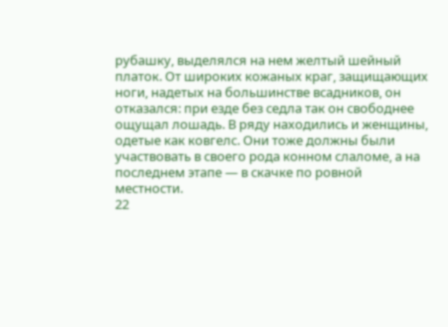рубашку, выделялся на нем желтый шейный платок. От широких кожаных краг, защищающих ноги, надетых на большинстве всадников, он отказался: при езде без седла так он свободнее ощущал лошадь. В ряду находились и женщины, одетые как ковгелс. Они тоже должны были участвовать в своего рода конном слаломе, а на последнем этапе — в скачке по ровной местности.
22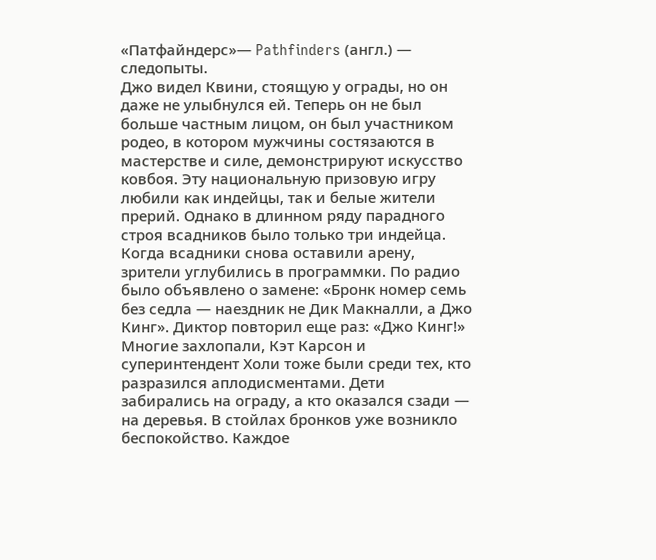«Патфайндерс»— Pathfinders (англ.) — следопыты.
Джо видел Квини, стоящую у ограды, но он даже не улыбнулся ей. Теперь он не был больше частным лицом, он был участником родео, в котором мужчины состязаются в мастерстве и силе, демонстрируют искусство ковбоя. Эту национальную призовую игру любили как индейцы, так и белые жители прерий. Однако в длинном ряду парадного строя всадников было только три индейца. Когда всадники снова оставили арену, зрители углубились в программки. По радио было объявлено о замене: «Бронк номер семь без седла — наездник не Дик Макналли, а Джо Кинг». Диктор повторил еще раз: «Джо Кинг!»
Многие захлопали, Кэт Карсон и суперинтендент Холи тоже были среди тех, кто разразился аплодисментами. Дети забирались на ограду, а кто оказался сзади — на деревья. В стойлах бронков уже возникло беспокойство. Каждое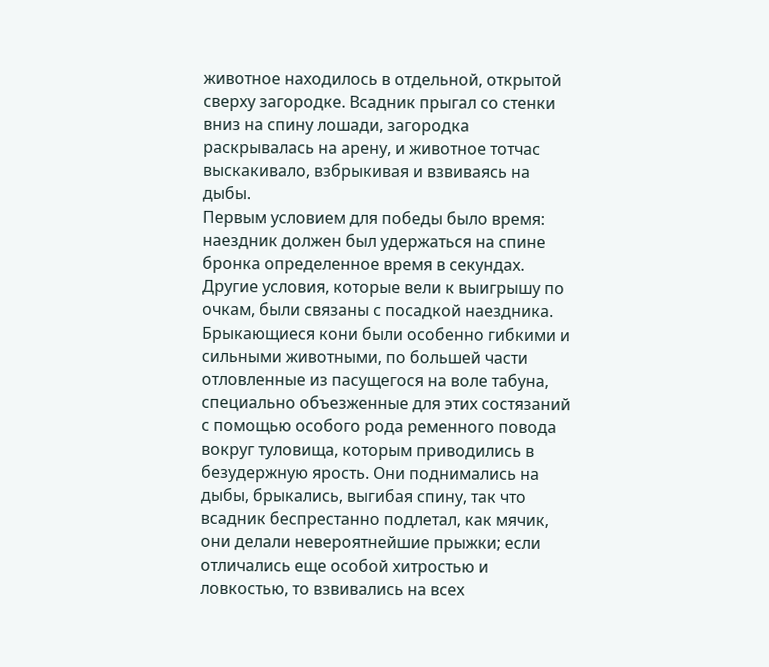животное находилось в отдельной, открытой сверху загородке. Всадник прыгал со стенки вниз на спину лошади, загородка раскрывалась на арену, и животное тотчас выскакивало, взбрыкивая и взвиваясь на дыбы.
Первым условием для победы было время: наездник должен был удержаться на спине бронка определенное время в секундах. Другие условия, которые вели к выигрышу по очкам, были связаны с посадкой наездника.
Брыкающиеся кони были особенно гибкими и сильными животными, по большей части отловленные из пасущегося на воле табуна, специально объезженные для этих состязаний с помощью особого рода ременного повода вокруг туловища, которым приводились в безудержную ярость. Они поднимались на дыбы, брыкались, выгибая спину, так что всадник беспрестанно подлетал, как мячик, они делали невероятнейшие прыжки; если отличались еще особой хитростью и ловкостью, то взвивались на всех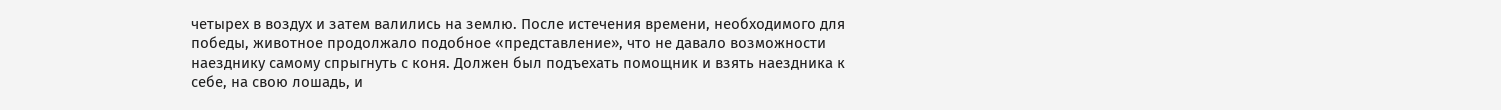четырех в воздух и затем валились на землю. После истечения времени, необходимого для победы, животное продолжало подобное «представление», что не давало возможности наезднику самому спрыгнуть с коня. Должен был подъехать помощник и взять наездника к себе, на свою лошадь, и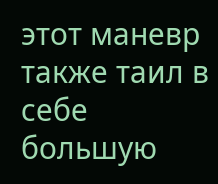этот маневр также таил в себе большую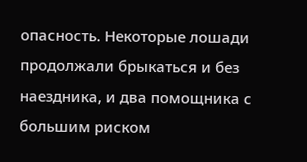опасность. Некоторые лошади продолжали брыкаться и без наездника, и два помощника с большим риском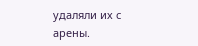удаляли их с арены.